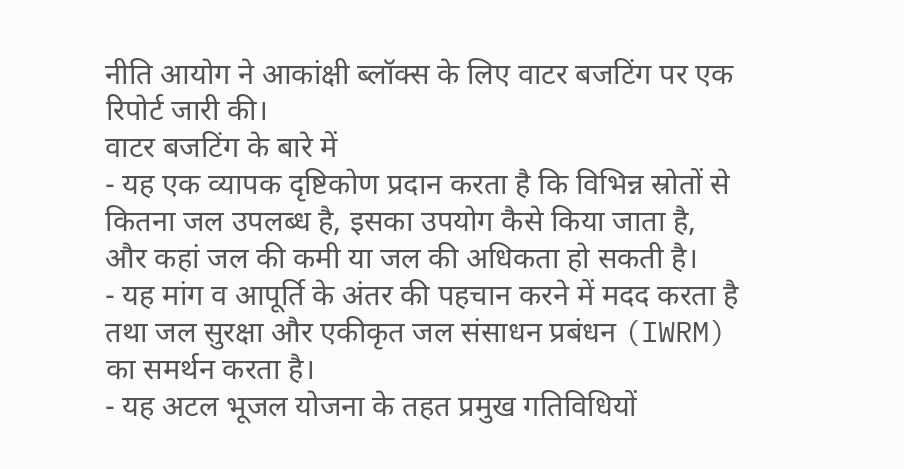नीति आयोग ने आकांक्षी ब्लॉक्स के लिए वाटर बजटिंग पर एक रिपोर्ट जारी की।
वाटर बजटिंग के बारे में
- यह एक व्यापक दृष्टिकोण प्रदान करता है कि विभिन्न स्रोतों से कितना जल उपलब्ध है, इसका उपयोग कैसे किया जाता है, और कहां जल की कमी या जल की अधिकता हो सकती है।
- यह मांग व आपूर्ति के अंतर की पहचान करने में मदद करता है तथा जल सुरक्षा और एकीकृत जल संसाधन प्रबंधन (IWRM) का समर्थन करता है।
- यह अटल भूजल योजना के तहत प्रमुख गतिविधियों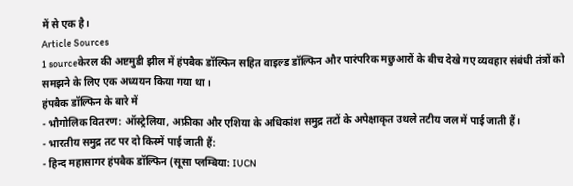में से एक है।
Article Sources
1 sourceकेरल की अष्टमुडी झील में हंपबैक डॉल्फिन सहित वाइल्ड डॉल्फिन और पारंपरिक मछुआरों के बीच देखे गए व्यवहार संबंधी तंत्रों को समझने के लिए एक अध्ययन किया गया था।
हंपबैक डॉल्फिन के बारे में
- भौगोलिक वितरण: ऑस्ट्रेलिया, अफ्रीका और एशिया के अधिकांश समुद्र तटों के अपेक्षाकृत उथले तटीय जल में पाई जाती हैं।
- भारतीय समुद्र तट पर दो किस्में पाई जाती हैं:
- हिन्द महासागर हंपबैक डॉल्फिन (सूसा प्लम्बिया: IUCN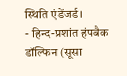स्थिति एंडेंजर्ड।
- हिन्द-प्रशांत हंपबैक डॉल्फिन (सूसा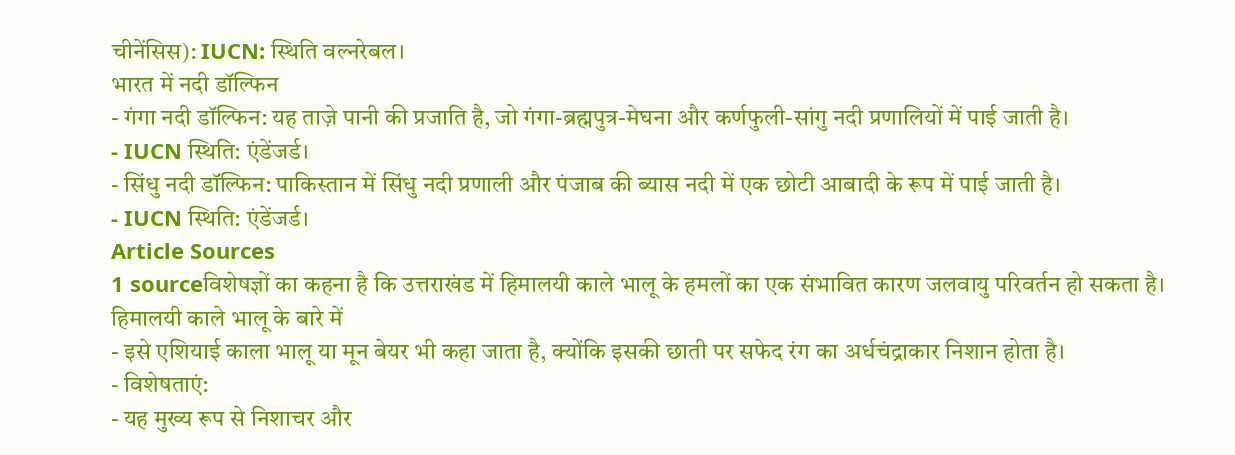चीनेंसिस): IUCN: स्थिति वल्नरेबल।
भारत में नदी डॉल्फिन
- गंगा नदी डॉल्फिन: यह ताज़े पानी की प्रजाति है, जो गंगा-ब्रह्मपुत्र-मेघना और कर्णफुली-सांगु नदी प्रणालियों में पाई जाती है।
- IUCN स्थिति: एंडेंजर्ड।
- सिंधु नदी डॉल्फिन: पाकिस्तान में सिंधु नदी प्रणाली और पंजाब की ब्यास नदी में एक छोटी आबादी के रूप में पाई जाती है।
- IUCN स्थिति: एंडेंजर्ड।
Article Sources
1 sourceविशेषज्ञों का कहना है कि उत्तराखंड में हिमालयी काले भालू के हमलों का एक संभावित कारण जलवायु परिवर्तन हो सकता है।
हिमालयी काले भालू के बारे में
- इसे एशियाई काला भालू या मून बेयर भी कहा जाता है, क्योंकि इसकी छाती पर सफेद रंग का अर्धचंद्राकार निशान होता है।
- विशेषताएं:
- यह मुख्य रूप से निशाचर और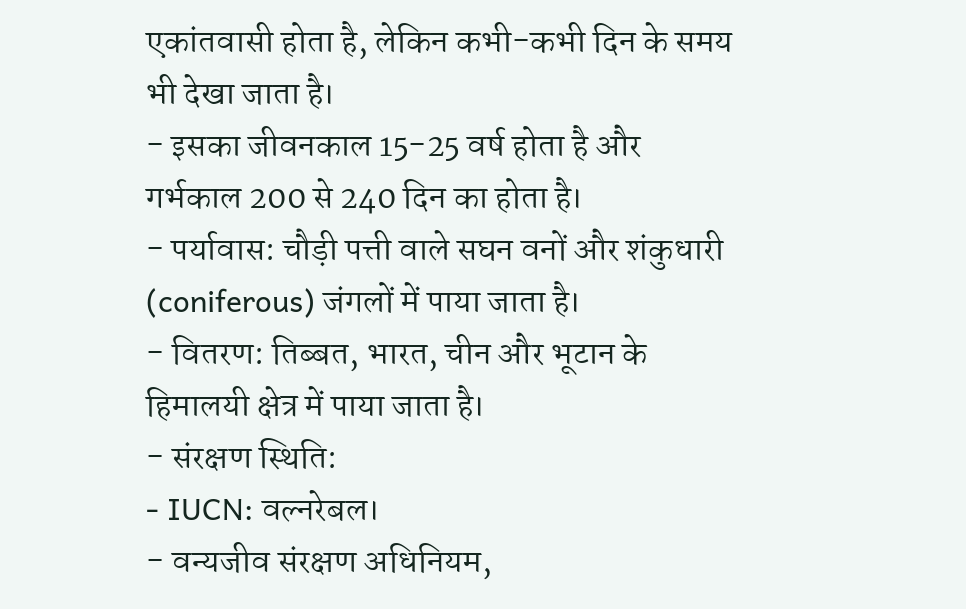एकांतवासी होता है, लेकिन कभी-कभी दिन के समय भी देखा जाता है।
- इसका जीवनकाल 15-25 वर्ष होता है और गर्भकाल 200 से 240 दिन का होता है।
- पर्यावास: चौड़ी पत्ती वाले सघन वनों और शंकुधारी (coniferous) जंगलों में पाया जाता है।
- वितरण: तिब्बत, भारत, चीन और भूटान के हिमालयी क्षेत्र में पाया जाता है।
- संरक्षण स्थिति:
- IUCN: वल्नरेबल।
- वन्यजीव संरक्षण अधिनियम,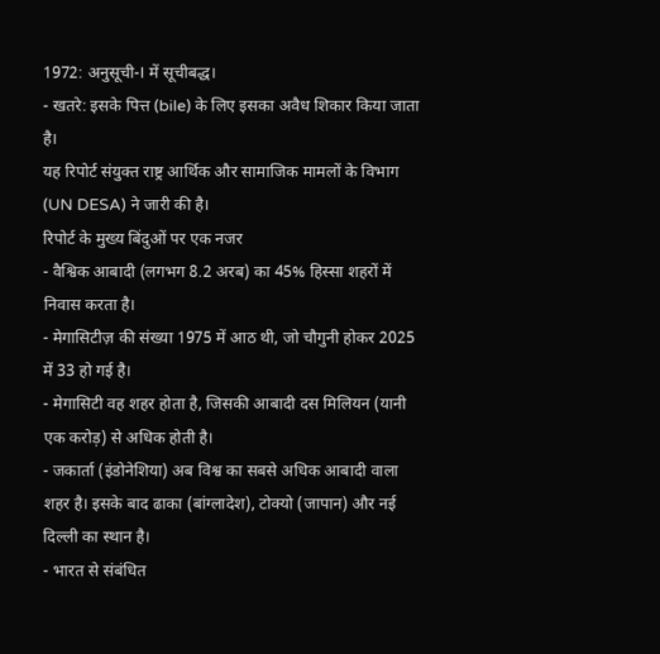1972: अनुसूची-I में सूचीबद्ध।
- खतरे: इसके पित्त (bile) के लिए इसका अवैध शिकार किया जाता है।
यह रिपोर्ट संयुक्त राष्ट्र आर्थिक और सामाजिक मामलों के विभाग (UN DESA) ने जारी की है।
रिपोर्ट के मुख्य बिंदुओं पर एक नजर
- वैश्विक आबादी (लगभग 8.2 अरब) का 45% हिस्सा शहरों में निवास करता है।
- मेगासिटीज़ की संख्या 1975 में आठ थी, जो चौगुनी होकर 2025 में 33 हो गई है।
- मेगासिटी वह शहर होता है, जिसकी आबादी दस मिलियन (यानी एक करोड़) से अधिक होती है।
- जकार्ता (इंडोनेशिया) अब विश्व का सबसे अधिक आबादी वाला शहर है। इसके बाद ढाका (बांग्लादेश), टोक्यो (जापान) और नई दिल्ली का स्थान है।
- भारत से संबंधित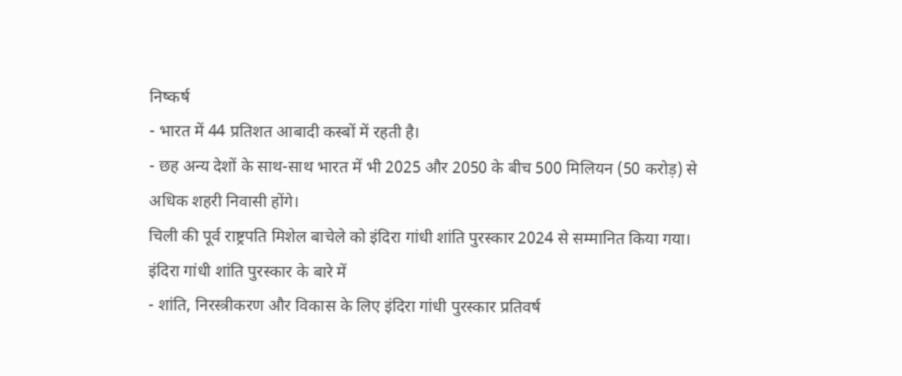निष्कर्ष
- भारत में 44 प्रतिशत आबादी कस्बों में रहती है।
- छह अन्य देशों के साथ-साथ भारत में भी 2025 और 2050 के बीच 500 मिलियन (50 करोड़) से अधिक शहरी निवासी होंगे।
चिली की पूर्व राष्ट्रपति मिशेल बाचेले को इंदिरा गांधी शांति पुरस्कार 2024 से सम्मानित किया गया।
इंदिरा गांधी शांति पुरस्कार के बारे में
- शांति, निरस्त्रीकरण और विकास के लिए इंदिरा गांधी पुरस्कार प्रतिवर्ष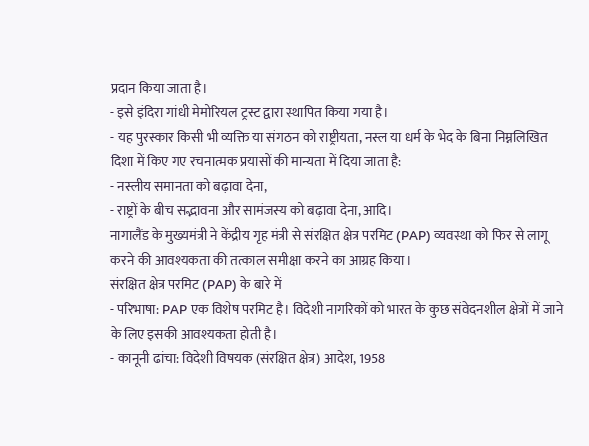प्रदान किया जाता है।
- इसे इंदिरा गांधी मेमोरियल ट्रस्ट द्वारा स्थापित किया गया है।
- यह पुरस्कार किसी भी व्यक्ति या संगठन को राष्ट्रीयता, नस्ल या धर्म के भेद के बिना निम्नलिखित दिशा में किए गए रचनात्मक प्रयासों की मान्यता में दिया जाता है:
- नस्लीय समानता को बढ़ावा देना,
- राष्ट्रों के बीच सद्भावना और सामंजस्य को बढ़ावा देना, आदि।
नागालैंड के मुख्यमंत्री ने केंद्रीय गृह मंत्री से संरक्षित क्षेत्र परमिट (PAP) व्यवस्था को फिर से लागू करने की आवश्यकता की तत्काल समीक्षा करने का आग्रह किया।
संरक्षित क्षेत्र परमिट (PAP) के बारे में
- परिभाषा: PAP एक विशेष परमिट है। विदेशी नागरिकों को भारत के कुछ संवेदनशील क्षेत्रों में जाने के लिए इसकी आवश्यकता होती है।
- कानूनी ढांचा: विदेशी विषयक (संरक्षित क्षेत्र) आदेश, 1958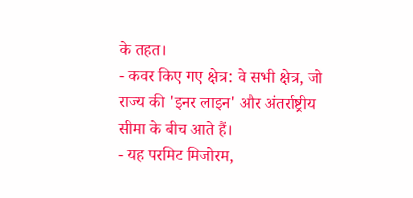के तहत।
- कवर किए गए क्षेत्र: वे सभी क्षेत्र, जो राज्य की 'इनर लाइन' और अंतर्राष्ट्रीय सीमा के बीच आते हैं।
- यह परमिट मिजोरम,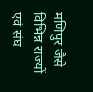मणिपुर जैसे विभिन्न राज्यों एवं संघ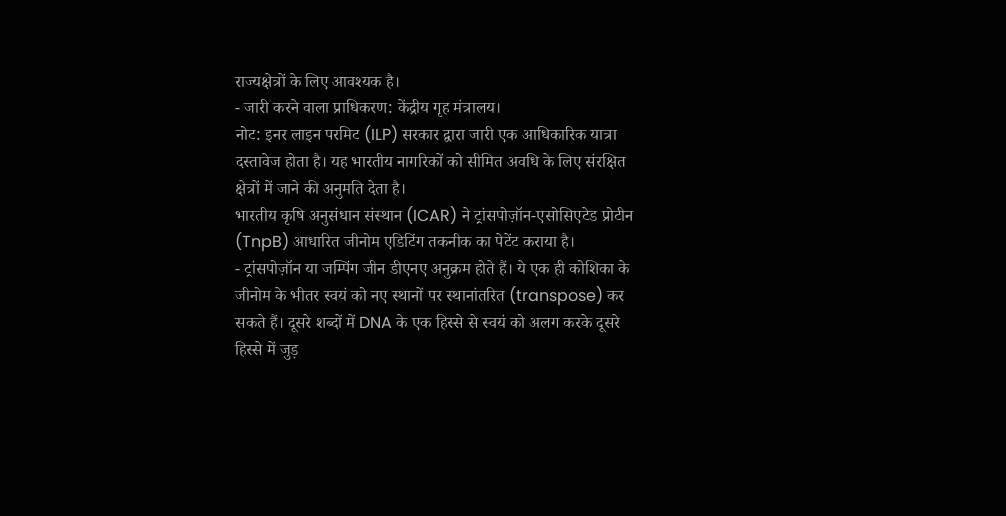राज्यक्षेत्रों के लिए आवश्यक है।
- जारी करने वाला प्राधिकरण: केंद्रीय गृह मंत्रालय।
नोट: इनर लाइन परमिट (ILP) सरकार द्वारा जारी एक आधिकारिक यात्रा दस्तावेज होता है। यह भारतीय नागरिकों को सीमित अवधि के लिए संरक्षित क्षेत्रों में जाने की अनुमति देता है।
भारतीय कृषि अनुसंधान संस्थान (ICAR) ने ट्रांसपोज़ॉन-एसोसिएटेड प्रोटीन (TnpB) आधारित जीनोम एडिटिंग तकनीक का पेटेंट कराया है।
- ट्रांसपोज़ॉन या जम्पिंग जीन डीएनए अनुक्रम होते हैं। ये एक ही कोशिका के जीनोम के भीतर स्वयं को नए स्थानों पर स्थानांतरित (transpose) कर सकते हैं। दूसरे शब्दों में DNA के एक हिस्से से स्वयं को अलग करके दूसरे हिस्से में जुड़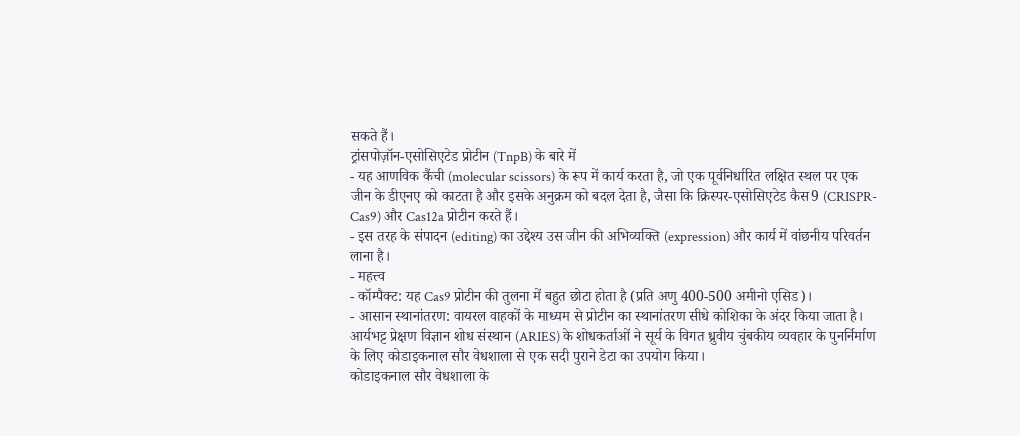सकते हैं।
ट्रांसपोज़ॉन-एसोसिएटेड प्रोटीन (TnpB) के बारे में
- यह आणविक कैंची (molecular scissors) के रूप में कार्य करता है, जो एक पूर्वनिर्धारित लक्षित स्थल पर एक जीन के डीएनए को काटता है और इसके अनुक्रम को बदल देता है, जैसा कि क्रिस्पर-एसोसिएटेड कैस9 (CRISPR- Cas9) और Cas12a प्रोटीन करते हैं।
- इस तरह के संपादन (editing) का उद्देश्य उस जीन की अभिव्यक्ति (expression) और कार्य में वांछनीय परिवर्तन लाना है।
- महत्त्व
- कॉम्पैक्ट: यह Cas9 प्रोटीन की तुलना में बहुत छोटा होता है (प्रति अणु 400-500 अमीनो एसिड)।
- आसान स्थानांतरण: वायरल वाहकों के माध्यम से प्रोटीन का स्थानांतरण सीधे कोशिका के अंदर किया जाता है।
आर्यभट्ट प्रेक्षण विज्ञान शोध संस्थान (ARIES) के शोधकर्ताओं ने सूर्य के विगत ध्रुवीय चुंबकीय व्यवहार के पुनर्निर्माण के लिए कोडाइकनाल सौर वेधशाला से एक सदी पुराने डेटा का उपयोग किया।
कोडाइकनाल सौर वेधशाला के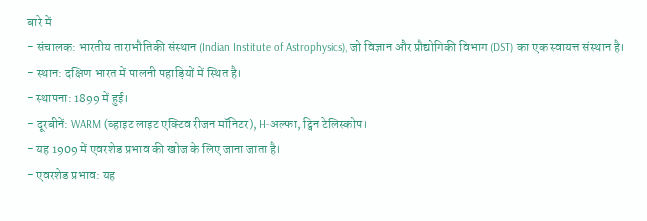बारे में
- संचालक: भारतीय ताराभौतिकी संस्थान (Indian Institute of Astrophysics), जो विज्ञान और प्रौद्योगिकी विभाग (DST) का एक स्वायत्त संस्थान है।
- स्थान: दक्षिण भारत में पालनी पहाड़ियों में स्थित है।
- स्थापना: 1899 में हुई।
- दूरबीनें: WARM (व्हाइट लाइट एक्टिव रीजन मॉनिटर), H-अल्फा, ट्विन टेलिस्कोप।
- यह 1909 में एवरशेड प्रभाव की खोज के लिए जाना जाता है।
- एवरशेड प्रभाव: यह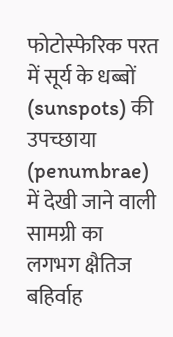फोटोस्फेरिक परत में सूर्य के धब्बों (sunspots) की उपच्छाया (penumbrae) में देखी जाने वाली सामग्री का लगभग क्षैतिज बहिर्वाह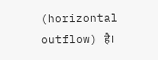(horizontal outflow) है।